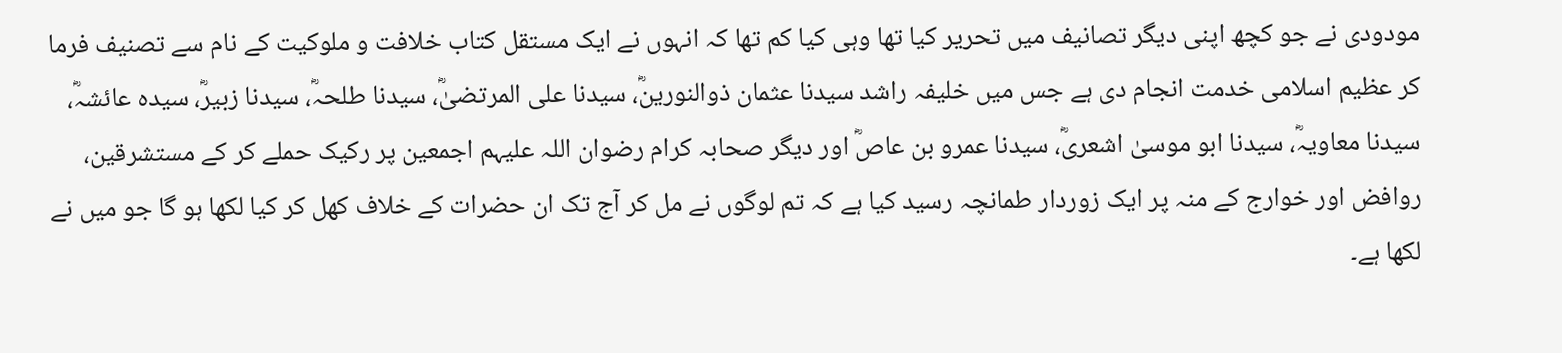مودودی نے جو کچھ اپنی دیگر تصانیف میں تحریر کیا تھا وہی کیا کم تھا کہ انہوں نے ایک مستقل کتاب خلافت و ملوکیت کے نام سے تصنیف فرما کر عظیم اسلامی خدمت انجام دی ہے جس میں خلیفہ راشد سیدنا عثمان ذوالنورینؓ، سیدنا علی المرتضیٰؓ، سیدنا طلحہؓ، سیدنا زبیرؓ، سیدہ عائشہؓ، سیدنا معاویہؓ، سیدنا ابو موسیٰ اشعریؓ، سیدنا عمرو بن عاصؓ اور دیگر صحابہ کرام رضوان اللہ علیہم اجمعین پر رکیک حملے کر کے مستشرقین، روافض اور خوارج کے منہ پر ایک زوردار طمانچہ رسید کیا ہے کہ تم لوگوں نے مل کر آج تک ان حضرات کے خلاف کھل کر کیا لکھا ہو گا جو میں نے لکھا ہے۔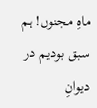ماہِ مجنوں! ہم سبق بودیم در دیوانِ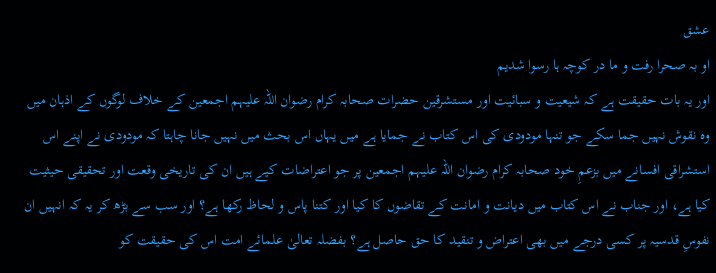عشق
او بہ صحرا رفت و ما در کوچہ ہا رسوا شدیم
اور یہ بات حقیقت ہے کہ شیعیت و سبائیت اور مستشرقین حضرات صحابہ کرام رضوان اللہ علیہم اجمعین کے خلاف لوگوں کے اذہان میں وہ نقوش نہیں جما سکے جو تنہا مودودی کی اس کتاب نے جمایا ہے میں یہاں اس بحث میں نہیں جانا چاہتا کہ مودودی نے اپنے اس استشراقی افسانے میں بزعمِ خود صحابہ کرام رضوان اللہ علیہم اجمعین پر جو اعتراضات کیے ہیں ان کی تاریخی وقعت اور تحقیقی حیثیت کیا ہے، اور جناب نے اس کتاب میں دیانت و امانت کے تقاضوں کا کیا اور کتنا پاس و لحاظ رکھا ہے؟ اور سب سے بڑھ کر یہ کہ انہیں ان نفوسِ قدسیہ پر کسی درجے میں بھی اعتراض و تنقید کا حق حاصل ہے؟ بفضلہ تعالیٰ علمائے امت اس کی حقیقت کو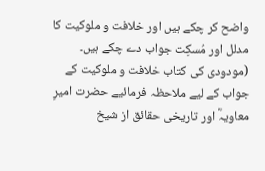واضح کر چکے ہیں اور خلافت و ملوکیت کا مدلل اور مُسکِت جواب دے چکے ہیں۔
(مودودی کی کتاب خلافت و ملوکیت کے جواب کے لیے ملاحظہ فرمائیے حضرت امیرِ معاویہؓ اور تاریخی حقائق از شیخ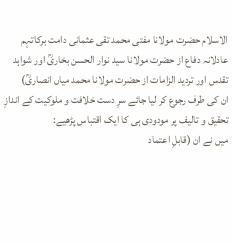الاسلام حضرت مولانا مفتی محمد تقی عثمانی دامت برکاتہم عادلانہ دفاع از حضرت مولانا سید نوار الحسن بخاریؒ اور شواہد تقدس اور تردید الزامات از حضرت مولانا محمد میاں انصاریؒ)
ان کی طرف رجوع کر لیا جائے سرِ دست خلافت و ملوکیت کے اندازِ تحقیق و تالیف پر مودودی ہی کا ایک اقتباس پڑھیے:
میں نے ان (قابلِ اعتماد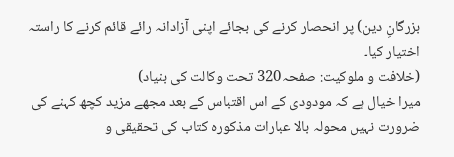بزرگانِ دین) پر انحصار کرنے کی بجائے اپنی آزادانہ رائے قائم کرنے کا راستہ اختیار کیا۔
(خلافت و ملوکیت: صفحہ320 تحت وکالت کی بنیاد)
میرا خیال ہے کہ مودودی کے اس اقتباس کے بعد مجھے مزید کچھ کہنے کی ضرورت نہیں محولہ بالا عبارات مذکورہ کتاب کی تحقیقی و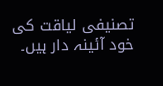تصنیفی لیاقت کی خود آئینہ دار ہیں۔